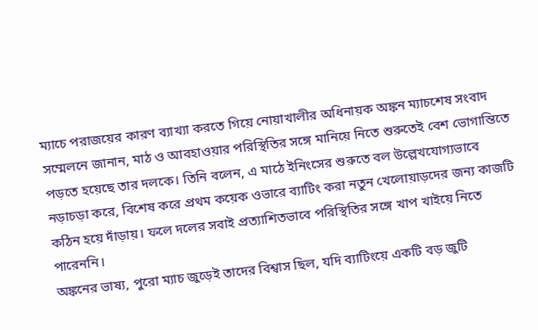ম্যাচে পরাজয়ের কারণ ব্যাখ্যা করতে গিয়ে নোয়াখালীর অধিনায়ক অঙ্কন ম্যাচশেষ সংবাদ সম্মেলনে জানান, মাঠ ও আবহাওয়ার পরিস্থিতির সঙ্গে মানিয়ে নিতে শুরুতেই বেশ ভোগান্তিতে পড়তে হয়েছে তার দলকে। তিনি বলেন, এ মাঠে ইনিংসের শুরুতে বল উল্লেখযোগ্যভাবে নড়াচড়া করে, বিশেষ করে প্রথম কয়েক ওভারে ব্যাটিং করা নতুন খেলোয়াড়দের জন্য কাজটি কঠিন হয়ে দাঁড়ায়। ফলে দলের সবাই প্রত্যাশিতভাবে পরিস্থিতির সঙ্গে খাপ খাইয়ে নিতে পারেননি।
অঙ্কনের ভাষ্য, পুরো ম্যাচ জুড়েই তাদের বিশ্বাস ছিল, যদি ব্যাটিংয়ে একটি বড় জুটি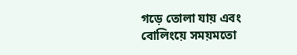গড়ে তোলা যায় এবং বোলিংয়ে সময়মতো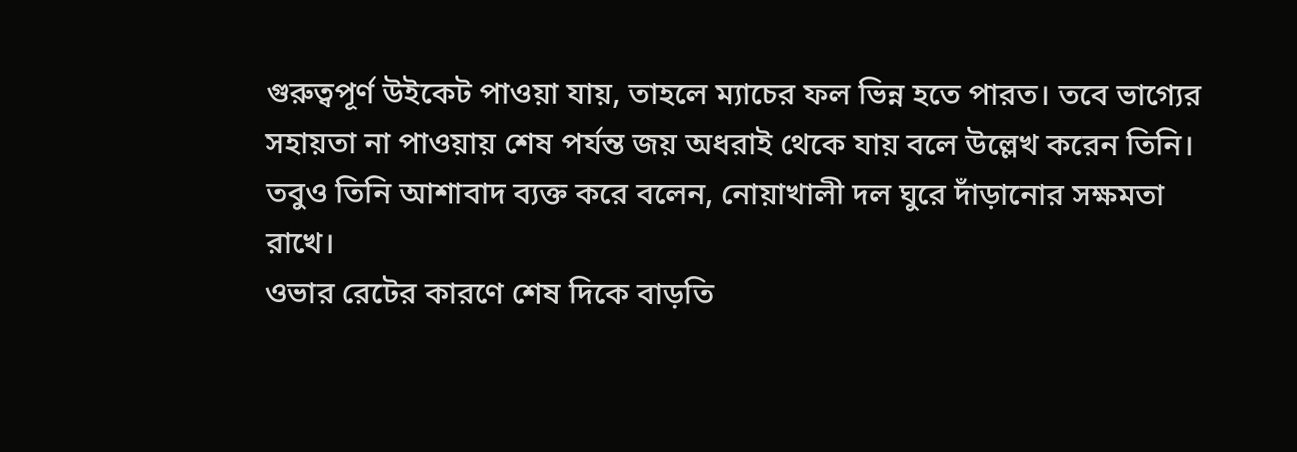গুরুত্বপূর্ণ উইকেট পাওয়া যায়, তাহলে ম্যাচের ফল ভিন্ন হতে পারত। তবে ভাগ্যের সহায়তা না পাওয়ায় শেষ পর্যন্ত জয় অধরাই থেকে যায় বলে উল্লেখ করেন তিনি। তবুও তিনি আশাবাদ ব্যক্ত করে বলেন, নোয়াখালী দল ঘুরে দাঁড়ানোর সক্ষমতা রাখে।
ওভার রেটের কারণে শেষ দিকে বাড়তি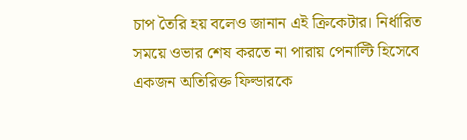চাপ তৈরি হয় বলেও জানান এই ক্রিকেটার। নির্ধারিত সময়ে ওভার শেষ করতে না পারায় পেনাল্টি হিসেবে একজন অতিরিক্ত ফিল্ডারকে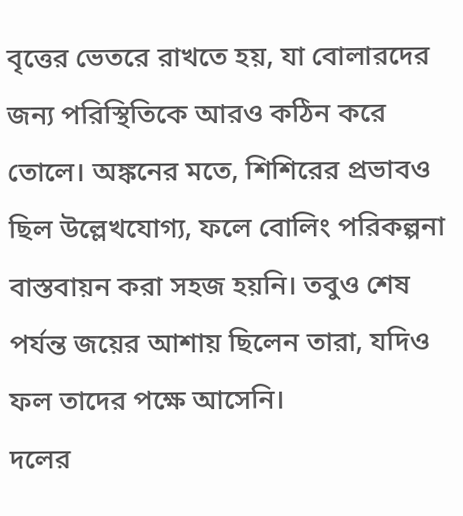বৃত্তের ভেতরে রাখতে হয়, যা বোলারদের জন্য পরিস্থিতিকে আরও কঠিন করে তোলে। অঙ্কনের মতে, শিশিরের প্রভাবও ছিল উল্লেখযোগ্য, ফলে বোলিং পরিকল্পনা বাস্তবায়ন করা সহজ হয়নি। তবুও শেষ পর্যন্ত জয়ের আশায় ছিলেন তারা, যদিও ফল তাদের পক্ষে আসেনি।
দলের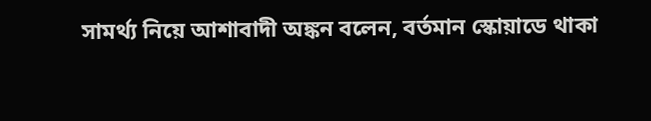সামর্থ্য নিয়ে আশাবাদী অঙ্কন বলেন, বর্তমান স্কোয়াডে থাকা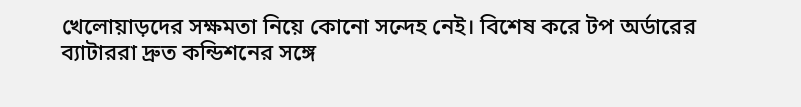খেলোয়াড়দের সক্ষমতা নিয়ে কোনো সন্দেহ নেই। বিশেষ করে টপ অর্ডারের ব্যাটাররা দ্রুত কন্ডিশনের সঙ্গে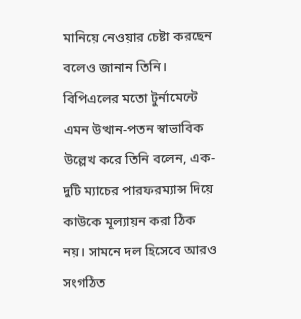মানিয়ে নেওয়ার চেষ্টা করছেন বলেও জানান তিনি। বিপিএলের মতো টুর্নামেন্টে এমন উত্থান-পতন স্বাভাবিক উল্লেখ করে তিনি বলেন, এক-দুটি ম্যাচের পারফরম্যান্স দিয়ে কাউকে মূল্যায়ন করা ঠিক নয়। সামনে দল হিসেবে আরও সংগঠিত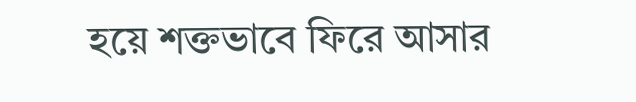হয়ে শক্তভাবে ফিরে আসার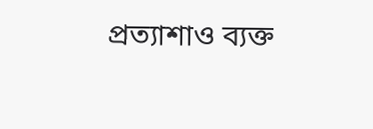প্রত্যাশাও ব্যক্ত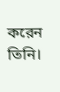করেন তিনি।